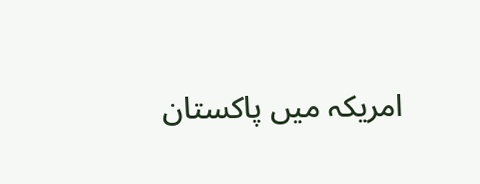امریکہ میں پاکستان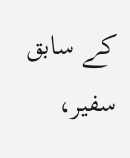کے سابق سفیر،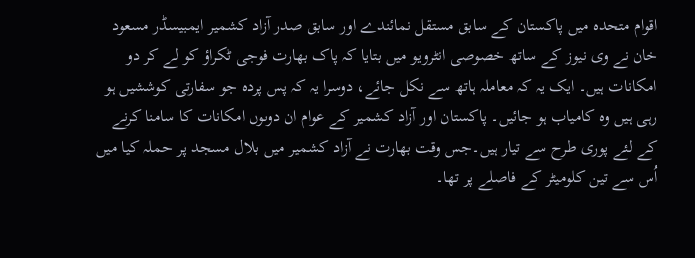اقوام متحدہ میں پاکستان کے سابق مستقل نمائندے اور سابق صدر آزاد کشمیر ایمبیسڈر مسعود خان نے وی نیوز کے ساتھ خصوصی انٹرویو میں بتایا کہ پاک بھارت فوجی ٹکراؤ کو لے کر دو امکانات ہیں۔ ایک یہ کہ معاملہ ہاتھ سے نکل جائے، دوسرا یہ کہ پس پردہ جو سفارتی کوششیں ہو رہی ہیں وہ کامیاب ہو جائیں۔ پاکستان اور آزاد کشمیر کے عوام ان دوںوں امکانات کا سامنا کرنے کے لئے پوری طرح سے تیار ہیں۔جس وقت بھارت نے آزاد کشمیر میں بلال مسجد پر حملہ کیا میں اُس سے تین کلومیٹر کے فاصلے پر تھا۔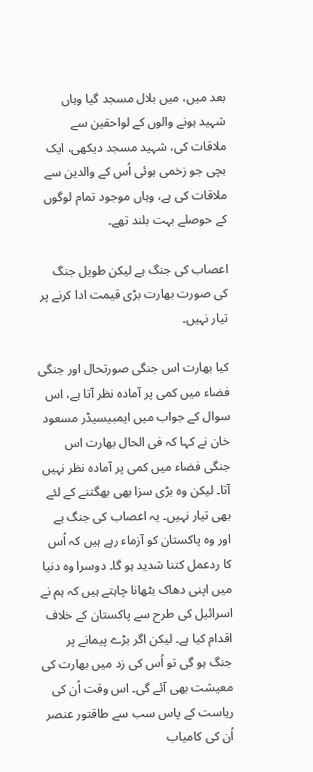بعد میں، میں بلال مسجد گیا وہاں شہید ہونے والوں کے لواحقین سے ملاقات کی، شہید مسجد دیکھی، ایک بچی جو زخمی ہوئی اُس کے والدین سے ملاقات کی ہے، وہاں موجود تمام لوگوں کے حوصلے بہت بلند تھے۔

اعصاب کی جنگ ہے لیکن طویل جنگ کی صورت بھارت بڑی قیمت ادا کرنے پر تیار نہیں۔

کیا بھارت اس جنگی صورتحال اور جنگی فضاء میں کمی پر آمادہ نظر آتا ہے، اس سوال کے جواب میں ایمبیسیڈر مسعود خان نے کہا کہ فی الحال بھارت اس جنگی فضاء میں کمی پر آمادہ نظر نہیں آتا۔ لیکن وہ بڑی سزا بھی بھگتنے کے لئے بھی تیار نہیں۔ یہ اعصاب کی جنگ ہے اور وہ پاکستان کو آزماء رہے ہیں کہ اُس کا ردعمل کتنا شدید ہو گا۔ دوسرا وہ دنیا میں اپنی دھاک بٹھانا چاہتے ہیں کہ ہم نے اسرائیل کی طرح سے پاکستان کے خلاف اقدام کیا ہے۔ لیکن اگر بڑے پیمانے پر جنگ ہو گی تو اُس کی زد میں بھارت کی معیشت بھی آئے گی۔ اس وقت اُن کی ریاست کے پاس سب سے طاقتور عنصر اُن کی کامیاب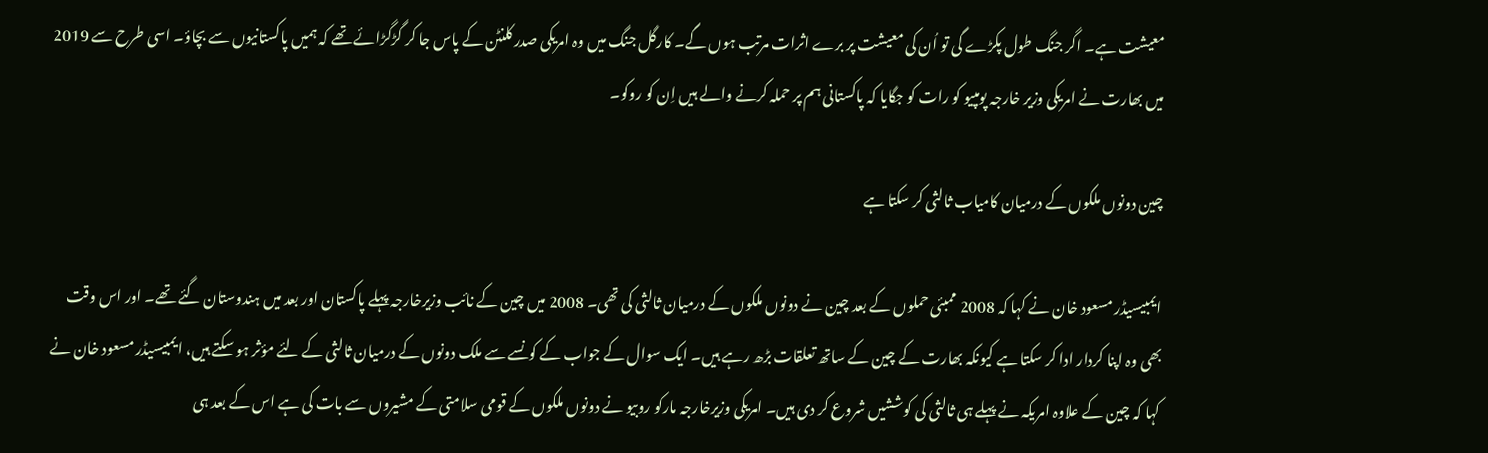معیشت ہے۔ اگر جنگ طول پکڑے گی تو اُن کی معیشت پر برے اثرات مرتب ہوں گے۔ کارگل جنگ میں وہ امریکی صدر کلنٹن کے پاس جا کر گڑگڑائے تھے کہ ہمیں پاکستانیوں سے بچاؤ۔ اسی طرح سے 2019 میں بھارت نے امریکی وزیر خارجہ پومپیو کو رات کو جگایا کہ پاکستانی ہم پر حملہ کرنے والے ہیں اِن کو روکو۔

چین دونوں ملکوں کے درمیان کامیاب ثالثی کر سکتا ہے

ایمبیسیڈر مسعود خان نے کہا کہ 2008 ممبئی حملوں کے بعد چین نے دونوں ملکوں کے درمیان ثالثی کی تھی۔ 2008 میں چین کے نائب وزیرخارجہ پہلے پاکستان اور بعد میں ہندوستان گئے تھے۔ اور اس وقت بھی وہ اپنا کردار ادا کر سکتا ہے کیونکہ بھارت کے چین کے ساتھ تعلقات بڑھ رہے ہیں۔ ایک سوال کے جواب کے کونسے سے ملک دونوں کے درمیان ثالثی کے لئے مؤثر ہو سکتے ہیں، ایمبیسیڈر مسعود خان نے کہا کہ چین کے علاوہ امریکہ نے پہلے ہی ثالثی کی کوششیں شروع کر دی ہیں۔ امریکی وزیرخارجہ مارکو روبیو نے دونوں ملکوں کے قومی سلامتی کے مشیروں سے بات کی ہے اس کے بعد ہی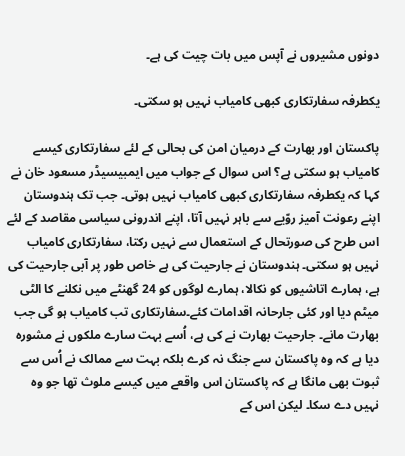دونوں مشیروں نے آپس میں بات چیت کی ہے۔

یکطرفہ سفارتکاری کبھی کامیاب نہیں ہو سکتی۔

پاکستان اور بھارت کے درمیان امن کی بحالی کے لئے سفارتکاری کیسے کامیاب ہو سکتی ہے؟ اس سوال کے جواب میں ایمبیسیڈر مسعود خان نے کہا کہ یکطرفہ سفارتکاری کبھی کامیاب نہیں ہوتی۔ جب تک ہندوستان اپنے رعونت آمیز روّیے سے باہر نہیں آتا، اپنے اندرونی سیاسی مقاصد کے لئے اس طرح کی صورتحال کے استعمال سے نہیں رکتا، سفارتکاری کامیاب نہیں ہو سکتی۔ ہندوستان نے جارحیت کی ہے خاص طور پر آبی جارحیت کی ہے، ہمارے اتاشیوں کو نکالا، ہمارے لوگوں کو 24 گھنٹے میں نکلنے کا الٹی میٹم دیا اور کئی جارحانہ اقدامات کئے۔سفارتکاری تب کامیاب ہو گی جب بھارت مانے۔ جارحیت بھارت نے کی ہے، اُسے بہت سارے ملکوں نے مشورہ دیا ہے کہ وہ پاکستان سے جنگ نہ کرے بلکہ بہت سے ممالک نے اُس سے ثبوت بھی مانگا ہے کہ پاکستان اس واقعے میں کیسے ملوث تھا جو وہ نہیں دے سکا۔ لیکن اس کے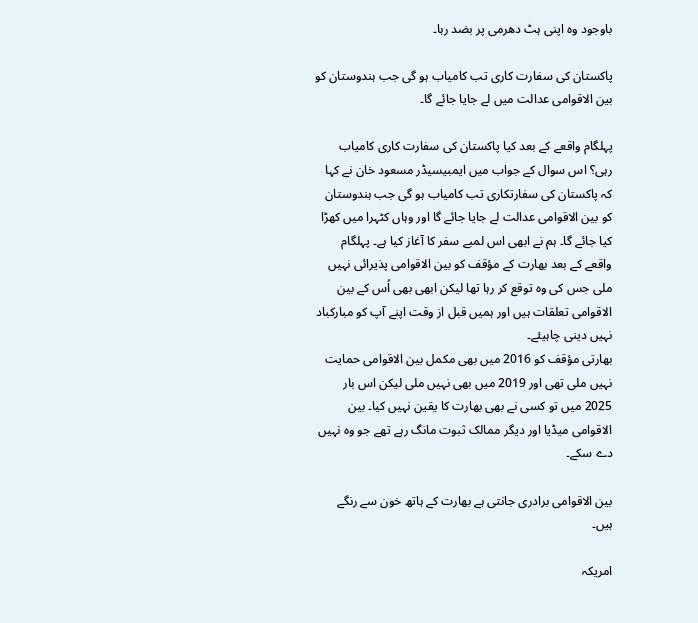باوجود وہ اپنی ہٹ دھرمی پر بضد رہا۔

پاکستان کی سفارت کاری تب کامیاب ہو گی جب ہندوستان کو بین الاقوامی عدالت میں لے جایا جائے گا۔

پہلگام واقعے کے بعد کیا پاکستان کی سفارت کاری کامیاب رہی؟ اس سوال کے جواب میں ایمبیسیڈر مسعود خان نے کہا کہ پاکستان کی سفارتکاری تب کامیاب ہو گی جب ہندوستان کو بین الاقوامی عدالت لے جایا جائے گا اور وہاں کٹہرا میں کھڑا کیا جائے گا۔ ہم نے ابھی اس لمبے سفر کا آغاز کیا ہے۔ پہلگام واقعے کے بعد بھارت کے مؤقف کو بین الاقوامی پذیرائی نہیں ملی جس کی وہ توقع کر رہا تھا لیکن ابھی بھی اُس کے بین الاقوامی تعلقات ہیں اور ہمیں قبل از وقت اپنے آپ کو مبارکباد نہیں دینی چاہیئے۔
بھارتی مؤقف کو 2016 میں بھی مکمل بین الاقوامی حمایت نہیں ملی تھی اور 2019 میں بھی نہیں ملی لیکن اس بار 2025 میں تو کسی نے بھی بھارت کا یقین نہیں کیا۔ بین الاقوامی میڈیا اور دیگر ممالک ثبوت مانگ رہے تھے جو وہ نہیں دے سکے۔

بین الاقوامی برادری جانتی ہے بھارت کے ہاتھ خون سے رنگے ہیں۔

امریکہ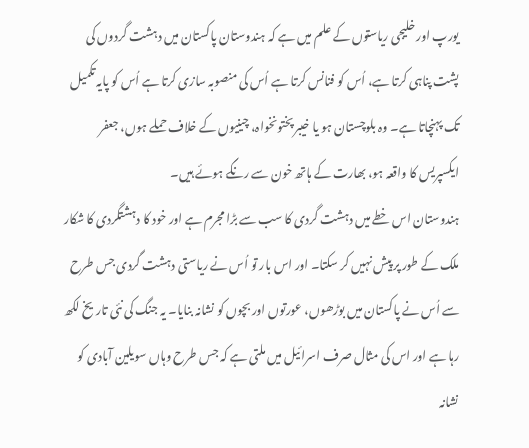یورپ اور خلیجی ریاستوں کے علم میں ہے کہ ہندوستان پاکستان میں دہشت گردوں کی پشت پناہی کرتا ہے، اُس کو فنانس کرتا ہے اُس کی منصوبہ سازی کرتا ہے اُس کو پایہ تکمیل تک پہنچاتا ہے۔ وہ بلوچستان ہو یا خیبر پختونخواہ، چینیوں کے خلاف حملے ہوں، جعفر ایکسپریس کا واقعہ ہو، بھارت کے ہاتھ خون سے رنگے ہوئے ہیں۔
ہندوستان اس خطے میں دہشت گردی کا سب سے بڑا مجرم ہے اور خود کا دہشتگردی کا شکار ملک کے طور پر پیش نہیں کر سکتا۔ اور اس بار تو اُس نے ریاستی دہشت گردی جس طرح سے اُس نے پاکستان میں بوڑھوں، عورتوں اور بچوں کو نشانہ بنایا۔ یہ جنگ کی نئی تاریخ لکھ رہا ہے اور اس کی مثال صرف اسرائیل میں ملتی ہے کہ جس طرح وہاں سویلین آبادی کو نشانہ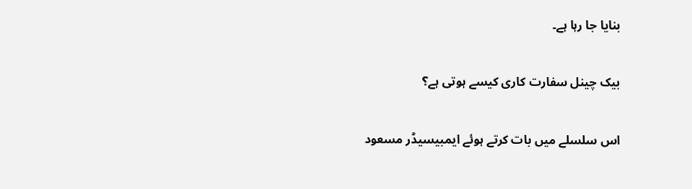بنایا جا رہا ہے۔

بیک چینل سفارت کاری کیسے ہوتی ہے؟

اس سلسلے میں بات کرتے ہوئے ایمبیسیڈر مسعود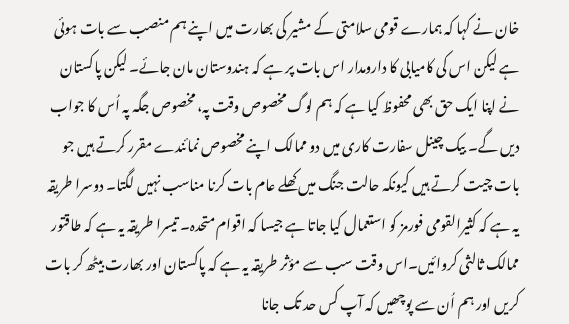خان نے کہا کہ ہمارے قومی سلامتی کے مشیر کی بھارت میں اپنے ہم منصب سے بات ہوئی ہے لیکن اس کی کامیابی کا دارومدار اس بات پر ہے کہ ہندوستان مان جائے۔ لیکن پاکستان نے اپنا ایک حق بھی محفوظ کیا ہے کہ ہم لوگ مخصوص وقت پہ، مخصوص جگہ پہ اُس کا جواب دیں گے۔ بیک چینل سفارت کاری میں دو ممالک اپنے مخصوص نمائندے مقرر کرتے ہیں جو بات چیت کرتے ہیں کیونکہ حالت جنگ میں کھلے عام بات کرنا مناسب نہیں لگتا۔ دوسرا طریقہ یہ ہے کہ کثیرالقومی فورمز کو استعمال کیا جاتا ہے جیسا کہ اقوام متحدہ۔ تیسرا طریقہ یہ ہے کہ طاقتور ممالک ثالثی کروائیں۔اس وقت سب سے مؤثر طریقہ یہ ہے کہ پاکستان اور بھارت بیٹھ کر بات کریں اور ہم اُن سے پوچھیں کہ آپ کس حد تک جانا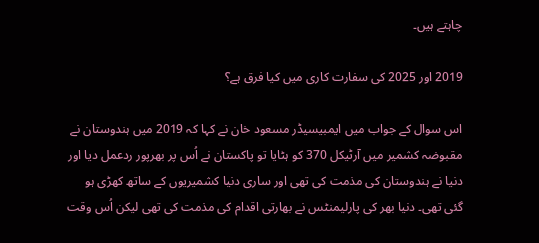چاہتے ہیں۔

2019 اور 2025 کی سفارت کاری میں کیا فرق ہے؟

اس سوال کے جواب میں ایمبیسیڈر مسعود خان نے کہا کہ 2019 میں ہندوستان نے مقبوضہ کشمیر میں آرٹیکل 370 کو ہٹایا تو پاکستان نے اُس پر بھرپور ردعمل دیا اور دنیا نے ہندوستان کی مذمت کی تھی اور ساری دنیا کشمیریوں کے ساتھ کھڑی ہو گئی تھی۔ دنیا بھر کی پارلیمنٹس نے بھارتی اقدام کی مذمت کی تھی لیکن اُس وقت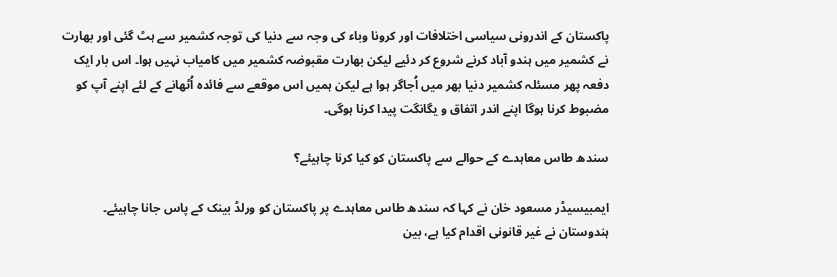پاکستان کے اندرونی سیاسی اختلافات اور کرونا وباء کی وجہ سے دنیا کی توجہ کشمیر سے ہٹ گئی اور بھارت نے کشمیر میں ہندو آباد کرنے شروع کر دئیے لیکن بھارت مقبوضہ کشمیر میں کامیاب نہیں ہوا۔ اس بار ایک دفعہ پھر مسئلہ کشمیر دنیا بھر میں اُجاگر ہوا ہے لیکن ہمیں اس موقعے سے فائدہ اُٹھانے کے لئے اپنے آپ کو مضبوط کرنا ہوگا اپنے اندر اتفاق و یگانگت پیدا کرنا ہوگی۔

سندھ طاس معاہدے کے حوالے سے پاکستان کو کیا کرنا چاہیئے؟

ایمبیسیڈر مسعود خان نے کہا کہ سندھ طاس معاہدے پر پاکستان کو ورلڈ بینک کے پاس جانا چاہیئے۔ ہندوستان نے غیر قانونی اقدام کیا ہے، بین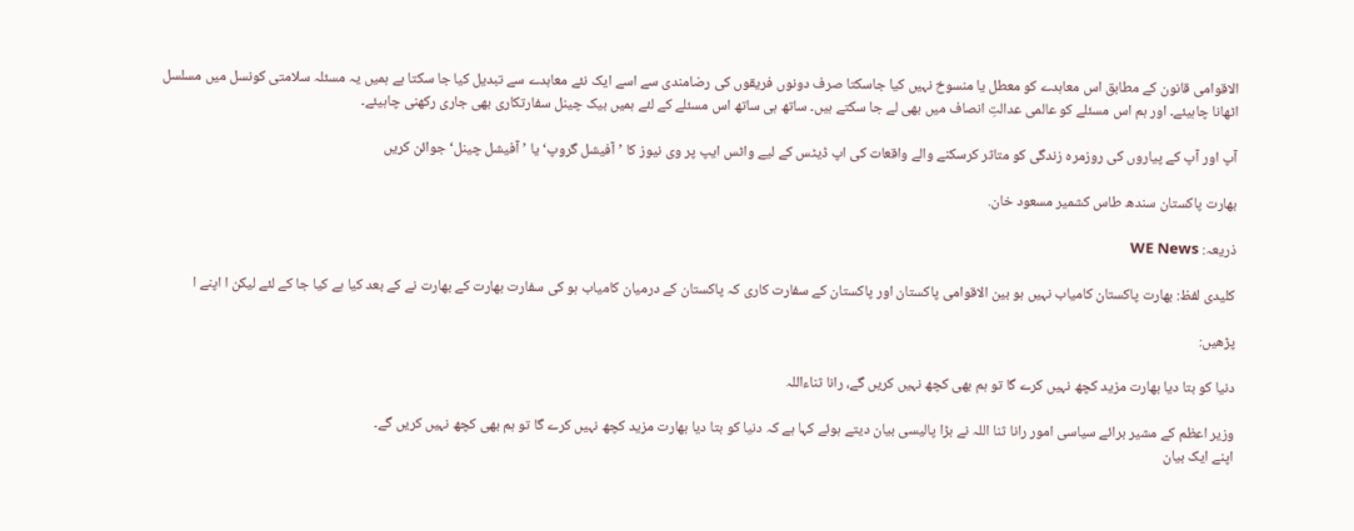الاقوامی قانون کے مطابق اس معاہدے کو معطل یا منسوخ نہیں کیا جاسکتا صرف دونوں فریقوں کی رضامندی سے اسے ایک نئے معاہدے سے تبدیل کیا جا سکتا ہے ہمیں یہ مسئلہ سلامتی کونسل میں مسلسل اٹھانا چاہیئے۔ اور ہم اس مسئلے کو عالمی عدالتِ انصاف میں بھی لے جا سکتے ہیں۔ ساتھ ہی ساتھ اس مسئلے کے لئے ہمیں بیک چینل سفارتکاری بھی جاری رکھنی چاہیئے۔

آپ اور آپ کے پیاروں کی روزمرہ زندگی کو متاثر کرسکنے والے واقعات کی اپ ڈیٹس کے لیے واٹس ایپ پر وی نیوز کا ’آفیشل گروپ‘ یا ’آفیشل چینل‘ جوائن کریں

بھارت پاکستان سندھ طاس کشمیر مسعود خان.

ذریعہ: WE News

کلیدی لفظ: بھارت پاکستان کامیاب نہیں ہو بین الاقوامی پاکستان اور پاکستان کے سفارت کاری کہ پاکستان کے درمیان کامیاب ہو کی سفارت بھارت کے بھارت نے کے بعد کیا ہے کیا جا کے لئے لیکن ا اپنے ا

پڑھیں:

دنیا کو بتا دیا بھارت مزید کچھ نہیں کرے گا تو ہم بھی کچھ نہیں کریں گے، رانا ثناءاللہ

وزیر اعظم کے مشیر برائے سیاسی امور رانا ثنا اللہ نے بڑا پالیسی بیان دیتے ہوئے کہا ہے کہ دنیا کو بتا دیا بھارت مزید کچھ نہیں کرے گا تو ہم بھی کچھ نہیں کریں گے۔
اپنے ایک بیان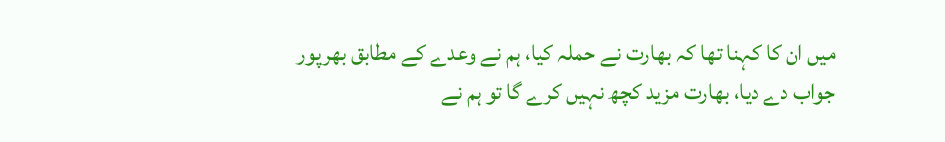میں ان کا کہنا تھا کہ بھارت نے حملہ کیا، ہم نے وعدے کے مطابق بھرپور جواب دے دیا، بھارت مزید کچھ نہیں کرے گا تو ہم نے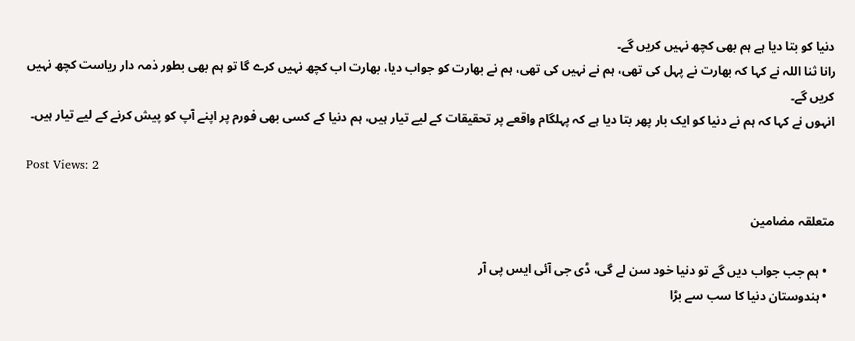دنیا کو بتا دیا ہے ہم بھی کچھ نہیں کریں گے۔
رانا ثنا اللہ نے کہا کہ بھارت نے پہل کی تھی، ہم نے نہیں کی تھی، ہم نے بھارت کو جواب دیا، بھارت اب کچھ نہیں کرے گا تو ہم بھی بطور ذمہ دار ریاست کچھ نہیں کریں گے۔
انہوں نے کہا کہ ہم نے دنیا کو ایک بار پھر بتا دیا ہے کہ پہلگام واقعے پر تحقیقات کے لیے تیار ہیں، ہم دنیا کے کسی بھی فورم پر اپنے آپ کو پیش کرنے کے لیے تیار ہیں۔

Post Views: 2

متعلقہ مضامین

  • ہم جب جواب دیں گے تو دنیا خود سن لے گی، ڈی جی آئی ایس پی آر
  • ہندوستان دنیا کا سب سے بڑا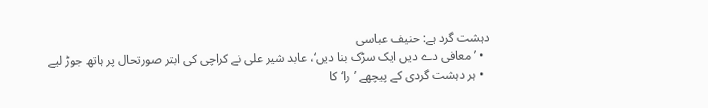دہشت گرد ہے: حنیف عباسی
  • ’معافی دے دیں ایک سڑک بنا دیں‘، عابد شیر علی نے کراچی کی ابتر صورتحال پر ہاتھ جوڑ لیے
  • ہر دہشت گردی کے پیچھے ’را‘ کا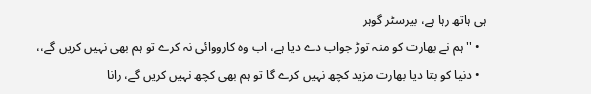ہی ہاتھ رہا ہے، بیرسٹر گوہر
  • ''ہم نے بھارت کو منہ توڑ جواب دے دیا ہے، اب وہ کارووائی نہ کرے تو ہم بھی نہیں کریں گے،،
  • دنیا کو بتا دیا بھارت مزید کچھ نہیں کرے گا تو ہم بھی کچھ نہیں کریں گے، رانا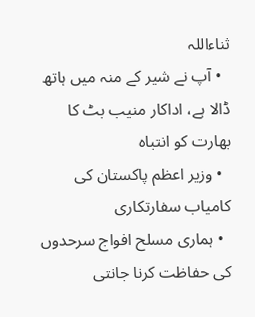ثناءاللہ
  • آپ نے شیر کے منہ میں ہاتھ ڈالا ہے، اداکار منیب بٹ کا بھارت کو انتباہ
  • وزیر اعظم پاکستان کی کامیاب سفارتکاری
  • ہماری مسلح افواج سرحدوں کی حفاظت کرنا جانتی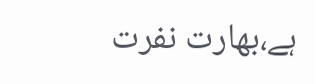ہے،بھارت نفرت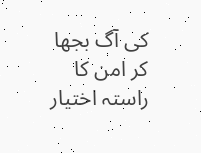کی آگ بجھا کر امن کا راستہ اختیار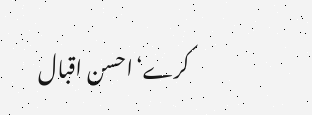کرے‘احسن اقبال